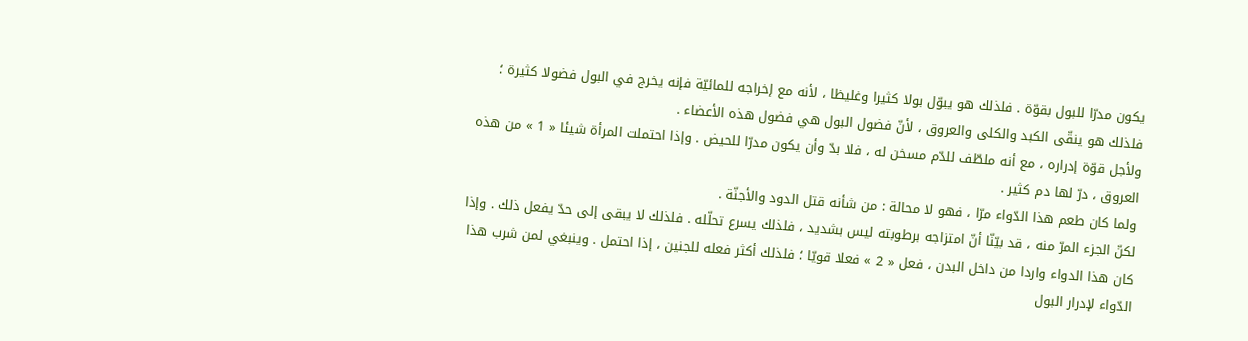يكون مدرّا للبول بقوّة . فلذلك هو يبوّل بولا كثيرا وغليظا ، لأنه مع إخراجه للمائيّة فإنه يخرج في البول فضولا كثيرة ؛ فلذلك هو ينقّى الكبد والكلى والعروق ، لأنّ فضول البول هي فضول هذه الأعضاء .
ولأجل قوّة إدراره ، مع أنه ملطّف للدّم مسخن له ، فلا بدّ وأن يكون مدرّا للحيض . وإذا احتملت المرأة شيئا « 1 » من هذه العروق ، درّ لها دم كثير .
ولما كان طعم هذا الدّواء مرّا ، فهو لا محالة : من شأنه قتل الدود والأجنّة .
لكنّ الجزء المرّ منه ، قد بيّنّا أنّ امتزاجه برطوبته ليس بشديد ، فلذلك يسرع تحلّله . فلذلك لا يبقى إلى حدّ يفعل ذلك . وإذا كان هذا الدواء واردا من داخل البدن ، فعل « 2 » فعلا قويّا ؛ فلذلك أكثر فعله للجنين ، إذا احتمل . وينبغي لمن شرب هذا الدّواء لإدرار البول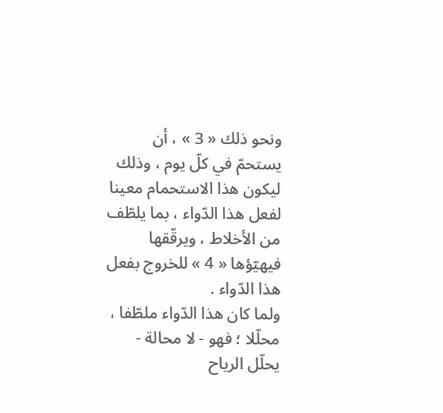ونحو ذلك « 3 » ، أن يستحمّ في كلّ يوم ، وذلك ليكون هذا الاستحمام معينا لفعل هذا الدّواء ، بما يلطّف من الأخلاط ، ويرقّقها فيهيّؤها « 4 » للخروج بفعل هذا الدّواء .
ولما كان هذا الدّواء ملطّفا ، محلّلا ؛ فهو - لا محالة - يحلّل الرياح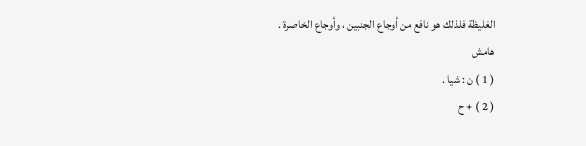الغليظة فلذلك هو نافع من أوجاع الجنبين ، وأوجاع الخاصرة .
هامش
( 1 ) ن : شيا .
( 2 ) + ح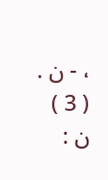، - ن .
( 3 ) ن :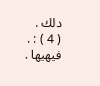دلك .
( 4 ) : . فيهيها .